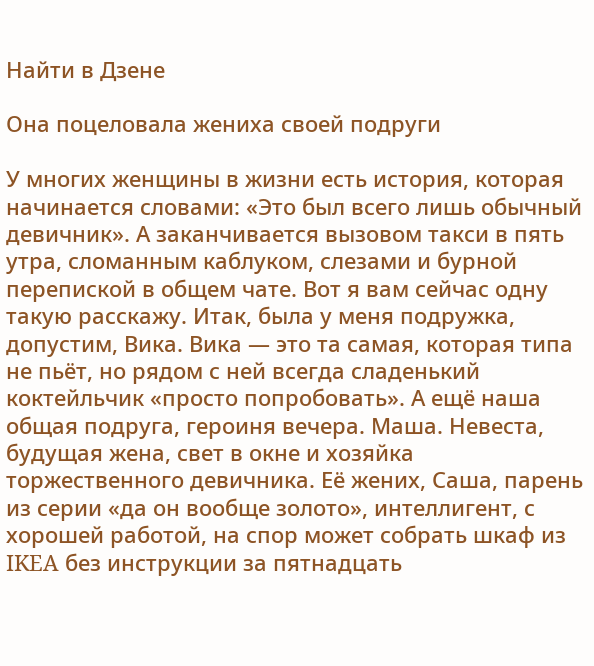Найти в Дзене

Она поцеловала жениха своей подруги

У многих женщины в жизни есть история, которая начинается словами: «Это был всего лишь обычный девичник». А заканчивается вызовом такси в пять утра, сломанным каблуком, слезами и бурной перепиской в общем чате. Вот я вам сейчас одну такую расскажу. Итак, была у меня подружка, допустим, Вика. Вика — это та самая, которая типа не пьёт, но рядом с ней всегда сладенький коктейльчик «просто попробовать». А ещё наша общая подруга, героиня вечера. Маша. Невеста, будущая жена, свет в окне и хозяйка торжественного девичника. Её жених, Саша, парень из серии «да он вообще золото», интеллигент, с хорошей работой, на спор может собрать шкаф из IKEA без инструкции за пятнадцать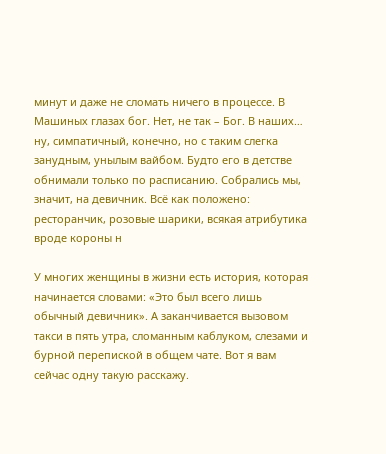минут и даже не сломать ничего в процессе. В Машиных глазах бог. Нет, не так – Бог. В наших… ну, симпатичный, конечно, но с таким слегка занудным, унылым вайбом. Будто его в детстве обнимали только по расписанию. Собрались мы, значит, на девичник. Всё как положено: ресторанчик, розовые шарики, всякая атрибутика вроде короны н

У многих женщины в жизни есть история, которая начинается словами: «Это был всего лишь обычный девичник». А заканчивается вызовом такси в пять утра, сломанным каблуком, слезами и бурной перепиской в общем чате. Вот я вам сейчас одну такую расскажу.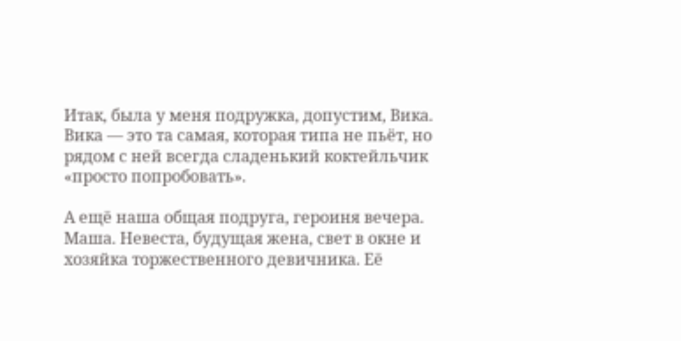Итак, была у меня подружка, допустим, Вика. Вика — это та самая, которая типа не пьёт, но рядом с ней всегда сладенький коктейльчик «просто попробовать».

А ещё наша общая подруга, героиня вечера. Маша. Невеста, будущая жена, свет в окне и хозяйка торжественного девичника. Её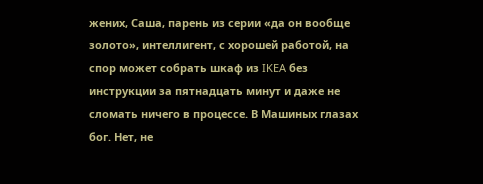жених, Саша, парень из серии «да он вообще золото», интеллигент, с хорошей работой, на спор может собрать шкаф из IKEA без инструкции за пятнадцать минут и даже не сломать ничего в процессе. В Машиных глазах бог. Нет, не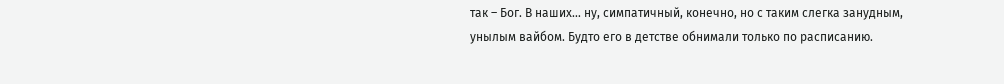так – Бог. В наших… ну, симпатичный, конечно, но с таким слегка занудным, унылым вайбом. Будто его в детстве обнимали только по расписанию.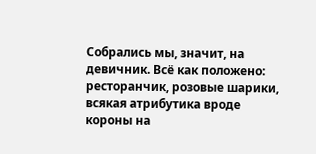Собрались мы, значит, на девичник. Всё как положено: ресторанчик, розовые шарики, всякая атрибутика вроде короны на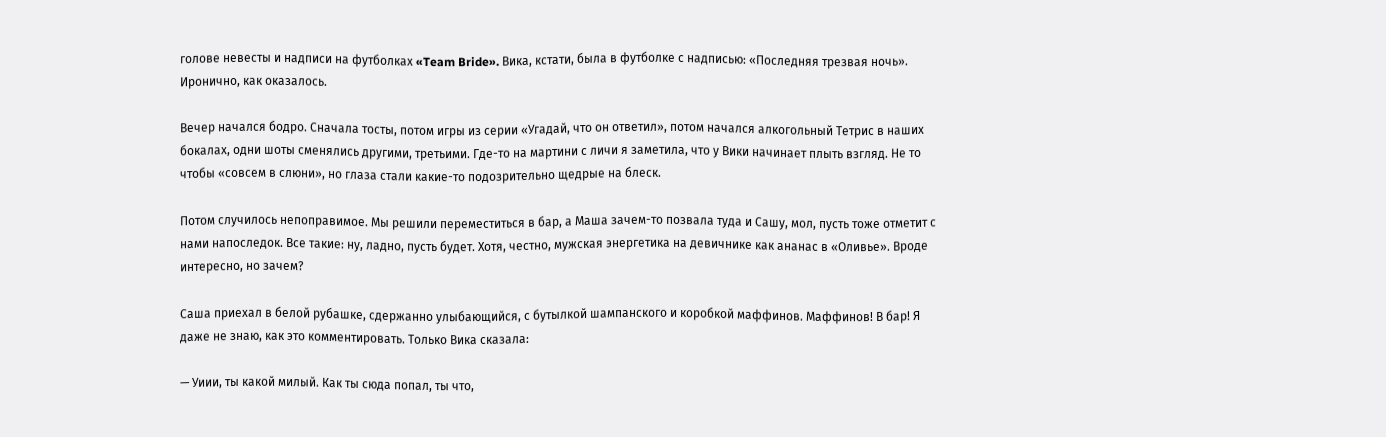голове невесты и надписи на футболках «Team Bride». Вика, кстати, была в футболке с надписью: «Последняя трезвая ночь». Иронично, как оказалось.

Вечер начался бодро. Сначала тосты, потом игры из серии «Угадай, что он ответил», потом начался алкогольный Тетрис в наших бокалах, одни шоты сменялись другими, третьими. Где-то на мартини с личи я заметила, что у Вики начинает плыть взгляд. Не то чтобы «совсем в слюни», но глаза стали какие-то подозрительно щедрые на блеск.

Потом случилось непоправимое. Мы решили переместиться в бар, а Маша зачем-то позвала туда и Сашу, мол, пусть тоже отметит с нами напоследок. Все такие: ну, ладно, пусть будет. Хотя, честно, мужская энергетика на девичнике как ананас в «Оливье». Вроде интересно, но зачем?

Саша приехал в белой рубашке, сдержанно улыбающийся, с бутылкой шампанского и коробкой маффинов. Маффинов! В бар! Я даже не знаю, как это комментировать. Только Вика сказала:

— Уиии, ты какой милый. Как ты сюда попал, ты что,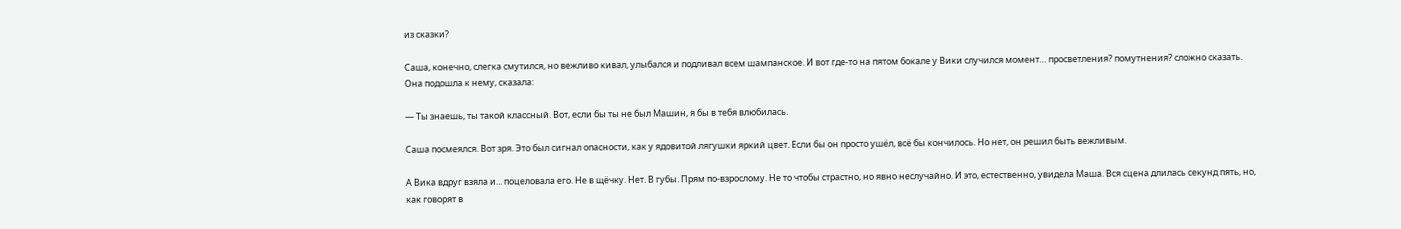из сказки?

Саша, конечно, слегка смутился, но вежливо кивал, улыбался и подливал всем шампанское. И вот где-то на пятом бокале у Вики случился момент… просветления? помутнения? сложно сказать. Она подошла к нему, сказала:

— Ты знаешь, ты такой классный. Вот, если бы ты не был Машин, я бы в тебя влюбилась.

Саша посмеялся. Вот зря. Это был сигнал опасности, как у ядовитой лягушки яркий цвет. Если бы он просто ушёл, всё бы кончилось. Но нет, он решил быть вежливым.

А Вика вдруг взяла и... поцеловала его. Не в щёчку. Нет. В губы. Прям по-взрослому. Не то чтобы страстно, но явно неслучайно. И это, естественно, увидела Маша. Вся сцена длилась секунд пять, но, как говорят в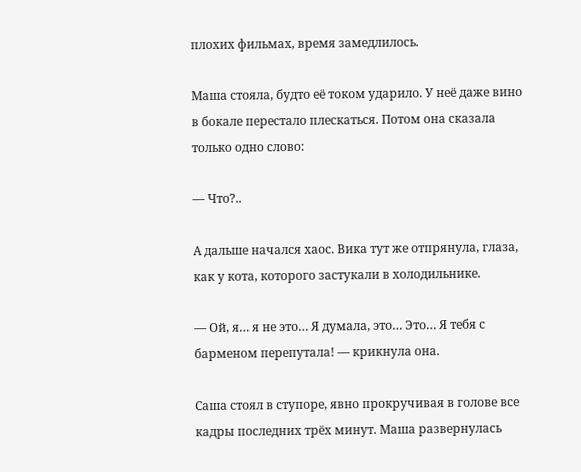плохих фильмах, время замедлилось.

Маша стояла, будто её током ударило. У неё даже вино в бокале перестало плескаться. Потом она сказала только одно слово:

— Что?..

А дальше начался хаос. Вика тут же отпрянула, глаза, как у кота, которого застукали в холодильнике.

— Ой, я… я не это… Я думала, это… Это… Я тебя с барменом перепутала! — крикнула она.

Саша стоял в ступоре, явно прокручивая в голове все кадры последних трёх минут. Маша развернулась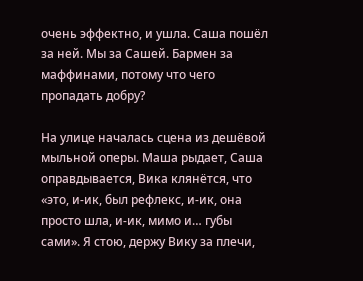очень эффектно, и ушла. Саша пошёл за ней. Мы за Сашей. Бармен за маффинами, потому что чего пропадать добру?

На улице началась сцена из дешёвой мыльной оперы. Маша рыдает, Саша оправдывается, Вика клянётся, что «это, и-ик, был рефлекс, и-ик, она просто шла, и-ик, мимо и… губы сами». Я стою, держу Вику за плечи,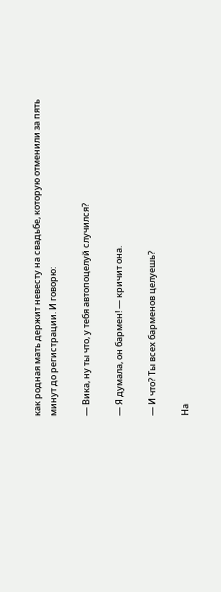как родная мать держит невесту на свадьбе, которую отменили за пять минут до регистрации. И говорю:

— Вика, ну ты что, у тебя автопоцелуй случился?

— Я думала, он бармен! — кричит она.

— И что? Ты всех барменов целуешь?

На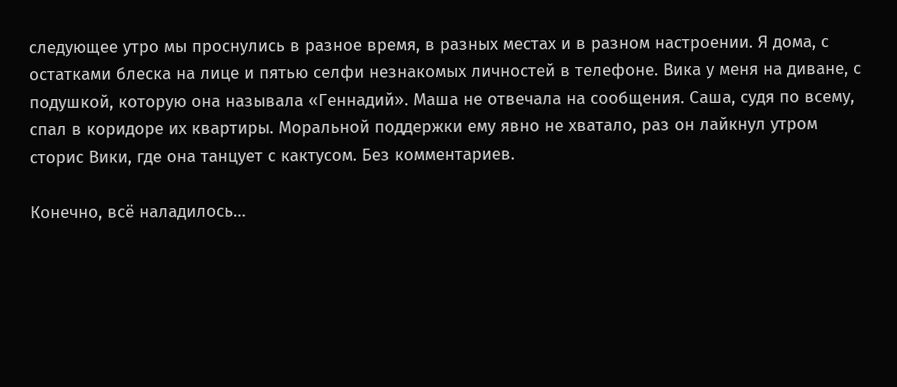следующее утро мы проснулись в разное время, в разных местах и в разном настроении. Я дома, с остатками блеска на лице и пятью селфи незнакомых личностей в телефоне. Вика у меня на диване, с подушкой, которую она называла «Геннадий». Маша не отвечала на сообщения. Саша, судя по всему, спал в коридоре их квартиры. Моральной поддержки ему явно не хватало, раз он лайкнул утром сторис Вики, где она танцует с кактусом. Без комментариев.

Конечно, всё наладилось…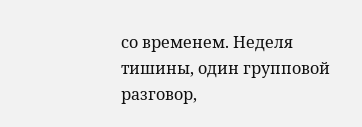со временем. Неделя тишины, один групповой разговор,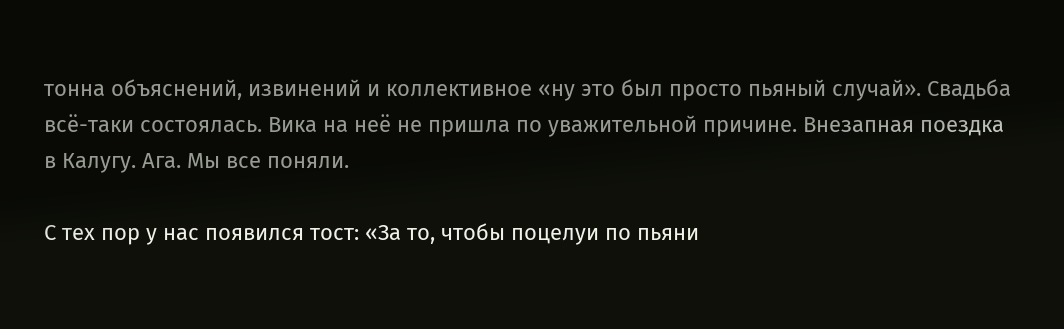тонна объяснений, извинений и коллективное «ну это был просто пьяный случай». Свадьба всё-таки состоялась. Вика на неё не пришла по уважительной причине. Внезапная поездка в Калугу. Ага. Мы все поняли.

С тех пор у нас появился тост: «За то, чтобы поцелуи по пьяни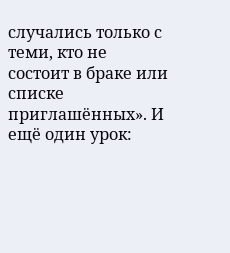случались только с теми, кто не состоит в браке или списке приглашённых». И ещё один урок: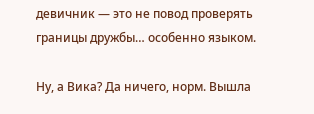девичник — это не повод проверять границы дружбы… особенно языком.

Ну, а Вика? Да ничего, норм. Вышла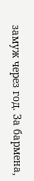замуж через год. За бармена,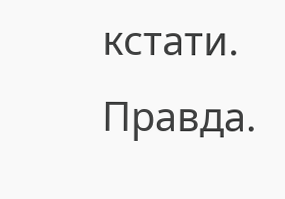кстати. Правда.